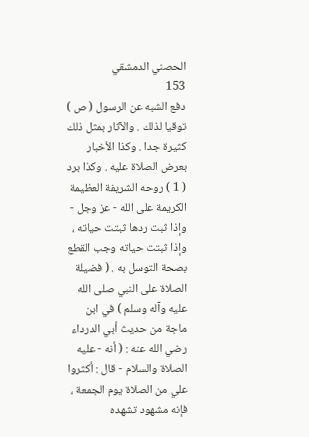الحصني الدمشقي
153
دفع الشبه عن الرسول ( ص )
توقيا لذلك . والآثار بمثل ذلك كثيرة جدا . وكذا الأخبار بعرض الصلاة عليه . وكذا برد ( 1 ) روحه الشريفة العظيمة الكريمة على الله - عز وجل - وإذا ثبت ردها ثبتت حياته ، وإذا ثبتت حياته وجب القطع بصحة التوسل به . ( فضيلة الصلاة على النبي صلى الله عليه وآله وسلم ) في ابن ماجة من حديث أبي الدرداء رضي الله عنه : ( أنه - عليه الصلاة والسلام - قال : أكثروا علي من الصلاة يوم الجمعة ، فإنه مشهود تشهده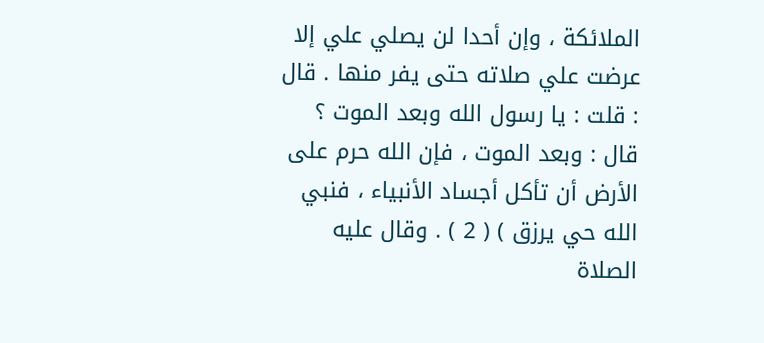الملائكة ، وإن أحدا لن يصلي علي إلا عرضت علي صلاته حتى يفر منها . قال : قلت : يا رسول الله وبعد الموت ؟ قال : وبعد الموت ، فإن الله حرم على الأرض أن تأكل أجساد الأنبياء ، فنبي الله حي يرزق ) ( 2 ) . وقال عليه الصلاة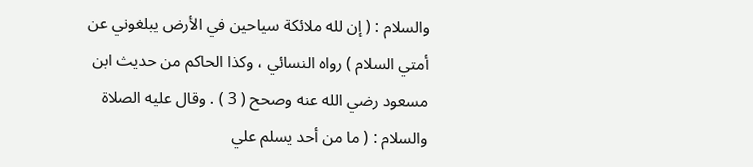والسلام : ( إن لله ملائكة سياحين في الأرض يبلغوني عن أمتي السلام ) رواه النسائي ، وكذا الحاكم من حديث ابن مسعود رضي الله عنه وصحح ( 3 ) . وقال عليه الصلاة والسلام : ( ما من أحد يسلم علي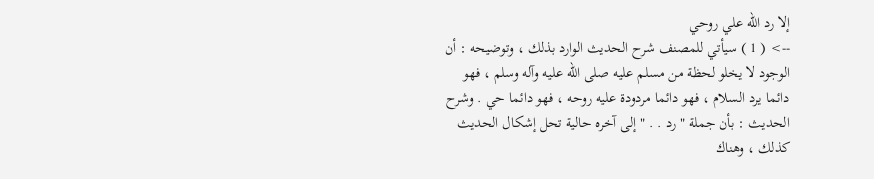إلا رد الله علي روحي
--> ( 1 ) سيأتي للمصنف شرح الحديث الوارد بذلك ، وتوضيحه : أن الوجود لا يخلو لحظة من مسلم عليه صلى الله عليه وآله وسلم ، فهو دائما يرد السلام ، فهو دائما مردودة عليه روحه ، فهو دائما حي . وشرح الحديث : بأن جملة " رد . . " إلى آخره حالية تحل إشكال الحديث كذلك ، وهناك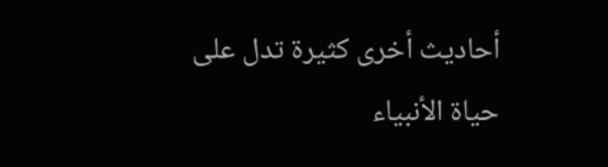أحاديث أخرى كثيرة تدل على حياة الأنبياء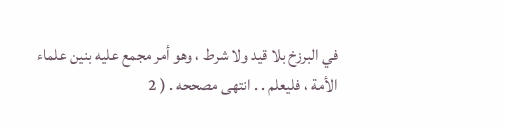في البرزخ بلا قيد ولا شرط ، وهو أمر مجمع عليه بنين علماء الأمة ، فليعلم . . انتهى مصححه . ( 2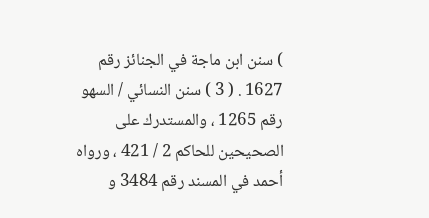) سنن ابن ماجة في الجنائز رقم 1627 . ( 3 ) سنن النسائي / السهو رقم 1265 ، والمستدرك على الصحيحين للحاكم 2 / 421 ، ورواه أحمد في المسند رقم 3484 و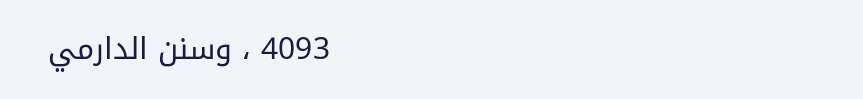4093 ، وسنن الدارمي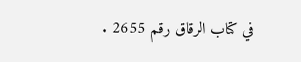في كتاب الرقاق رقم 2655 .